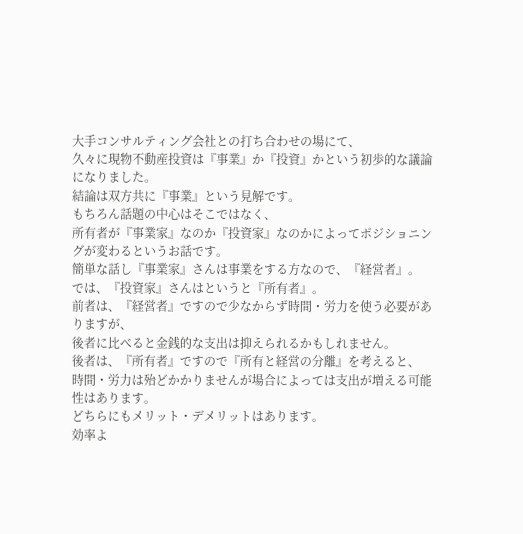大手コンサルティング会社との打ち合わせの場にて、
久々に現物不動産投資は『事業』か『投資』かという初歩的な議論になりました。
結論は双方共に『事業』という見解です。
もちろん話題の中心はそこではなく、
所有者が『事業家』なのか『投資家』なのかによってポジショニングが変わるというお話です。
簡単な話し『事業家』さんは事業をする方なので、『経営者』。
では、『投資家』さんはというと『所有者』。
前者は、『経営者』ですので少なからず時間・労力を使う必要がありますが、
後者に比べると金銭的な支出は抑えられるかもしれません。
後者は、『所有者』ですので『所有と経営の分離』を考えると、
時間・労力は殆どかかりませんが場合によっては支出が増える可能性はあります。
どちらにもメリット・デメリットはあります。
効率よ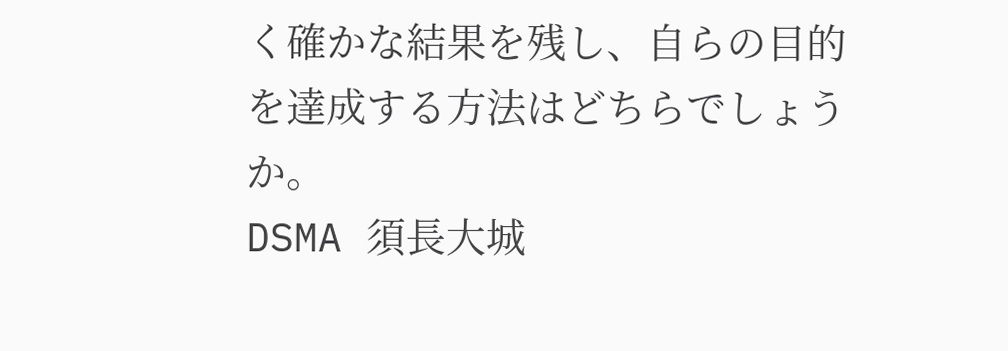く確かな結果を残し、自らの目的を達成する方法はどちらでしょうか。
DSMA 須長大城